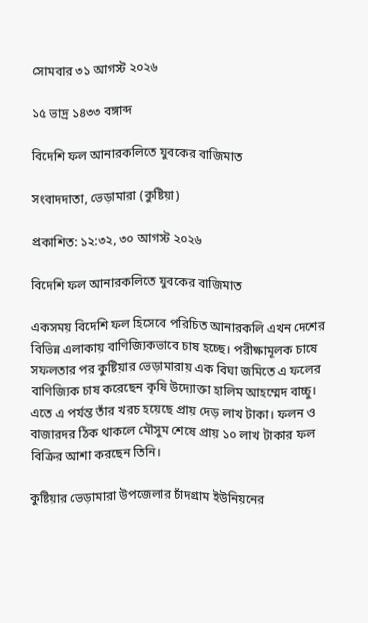সোমবার ৩১ আগস্ট ২০২৬

১৫ ভাদ্র ১৪৩৩ বঙ্গাব্দ

বিদেশি ফল আনারকলিতে যুবকের বাজিমাত

সংবাদদাতা, ভেড়ামারা (কুষ্টিয়া)

প্রকাশিত: ১২:৩২, ৩০ আগস্ট ২০২৬

বিদেশি ফল আনারকলিতে যুবকের বাজিমাত

একসময় বিদেশি ফল হিসেবে পরিচিত আনারকলি এখন দেশের বিভিন্ন এলাকায় বাণিজ্যিকভাবে চাষ হচ্ছে। পরীক্ষামূলক চাষে সফলতার পর কুষ্টিয়ার ভেড়ামারায় এক বিঘা জমিতে এ ফলের বাণিজ্যিক চাষ করেছেন কৃষি উদ্যোক্তা হালিম আহম্মেদ বাচ্চু। এতে এ পর্যন্ত তাঁর খরচ হয়েছে প্রায় দেড় লাখ টাকা। ফলন ও বাজারদর ঠিক থাকলে মৌসুম শেষে প্রায় ১০ লাখ টাকার ফল বিক্রির আশা করছেন তিনি।

কুষ্টিয়ার ভেড়ামারা উপজেলার চাঁদগ্রাম ইউনিয়নের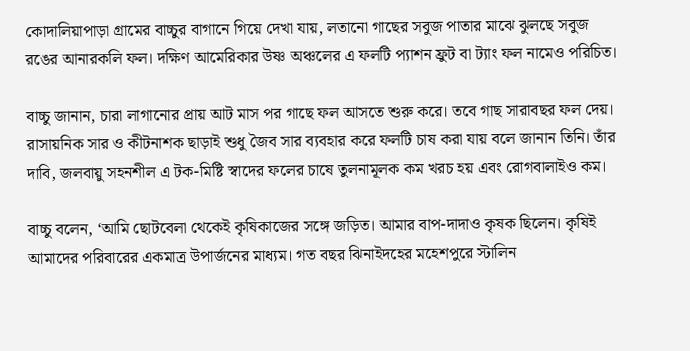কোদালিয়াপাড়া গ্রামের বাচ্চুর বাগানে গিয়ে দেখা যায়, লতানো গাছের সবুজ পাতার মাঝে ঝুলছে সবুজ রঙের আনারকলি ফল। দক্ষিণ আমেরিকার উষ্ণ অঞ্চলের এ ফলটি প্যাশন ফ্রুট বা ট্যাং ফল নামেও পরিচিত।

বাচ্চু জানান, চারা লাগানোর প্রায় আট মাস পর গাছে ফল আসতে শুরু করে। তবে গাছ সারাবছর ফল দেয়। রাসায়নিক সার ও কীটনাশক ছাড়াই শুধু জৈব সার ব্যবহার করে ফলটি চাষ করা যায় বলে জানান তিনি। তাঁর দাবি, জলবায়ু সহনশীল এ টক-মিষ্টি স্বাদের ফলের চাষে তুলনামূলক কম খরচ হয় এবং রোগবালাইও কম।

বাচ্চু বলেন, ‘আমি ছোটবেলা থেকেই কৃষিকাজের সঙ্গে জড়িত। আমার বাপ-দাদাও কৃষক ছিলেন। কৃষিই আমাদের পরিবারের একমাত্র উপার্জনের মাধ্যম। গত বছর ঝিনাইদহের মহেশপুরে স্টালিন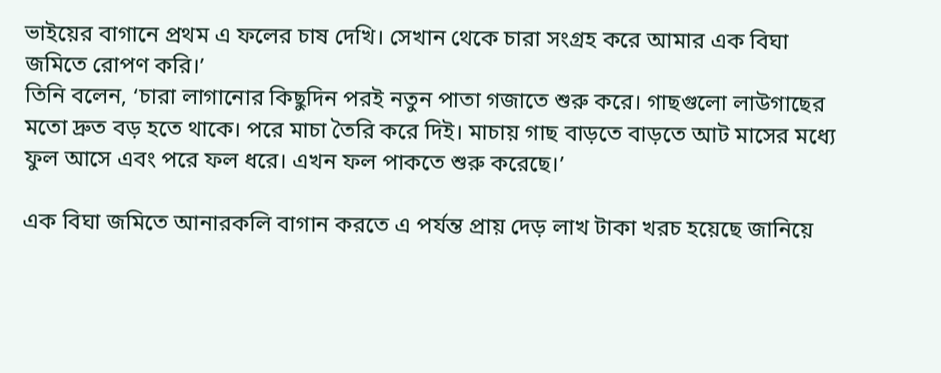ভাইয়ের বাগানে প্রথম এ ফলের চাষ দেখি। সেখান থেকে চারা সংগ্রহ করে আমার এক বিঘা জমিতে রোপণ করি।’
তিনি বলেন, ‘চারা লাগানোর কিছুদিন পরই নতুন পাতা গজাতে শুরু করে। গাছগুলো লাউগাছের মতো দ্রুত বড় হতে থাকে। পরে মাচা তৈরি করে দিই। মাচায় গাছ বাড়তে বাড়তে আট মাসের মধ্যে ফুল আসে এবং পরে ফল ধরে। এখন ফল পাকতে শুরু করেছে।’

এক বিঘা জমিতে আনারকলি বাগান করতে এ পর্যন্ত প্রায় দেড় লাখ টাকা খরচ হয়েছে জানিয়ে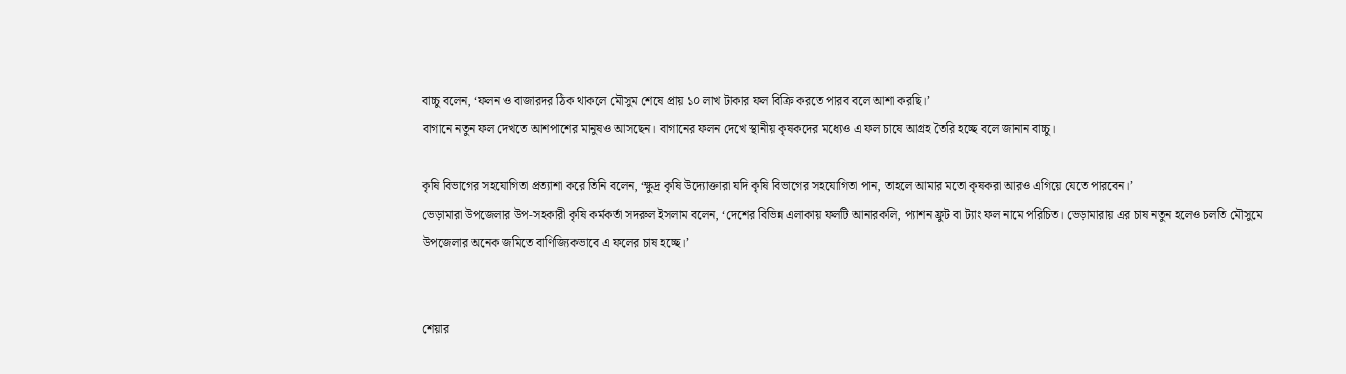বাচ্চু বলেন, ‘ফলন ও বাজারদর ঠিক থাকলে মৌসুম শেষে প্রায় ১০ লাখ টাকার ফল বিক্রি করতে পারব বলে আশা করছি।’
বাগানে নতুন ফল দেখতে আশপাশের মানুষও আসছেন। বাগানের ফলন দেখে স্থানীয় কৃষকদের মধ্যেও এ ফল চাষে আগ্রহ তৈরি হচ্ছে বলে জানান বাচ্চু।

কৃষি বিভাগের সহযোগিতা প্রত্যাশা করে তিনি বলেন, ‘ক্ষুদ্র কৃষি উদ্যোক্তারা যদি কৃষি বিভাগের সহযোগিতা পান, তাহলে আমার মতো কৃষকরা আরও এগিয়ে যেতে পারবেন।’
ভেড়ামারা উপজেলার উপ-সহকারী কৃষি কর্মকর্তা সদরুল ইসলাম বলেন, ‘দেশের বিভিন্ন এলাকায় ফলটি আনারকলি, প্যাশন ফ্রুট বা ট্যাং ফল নামে পরিচিত। ভেড়ামারায় এর চাষ নতুন হলেও চলতি মৌসুমে উপজেলার অনেক জমিতে বাণিজ্যিকভাবে এ ফলের চাষ হচ্ছে।’


শেয়ার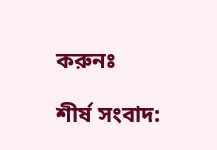করুনঃ

শীর্ষ সংবাদ: